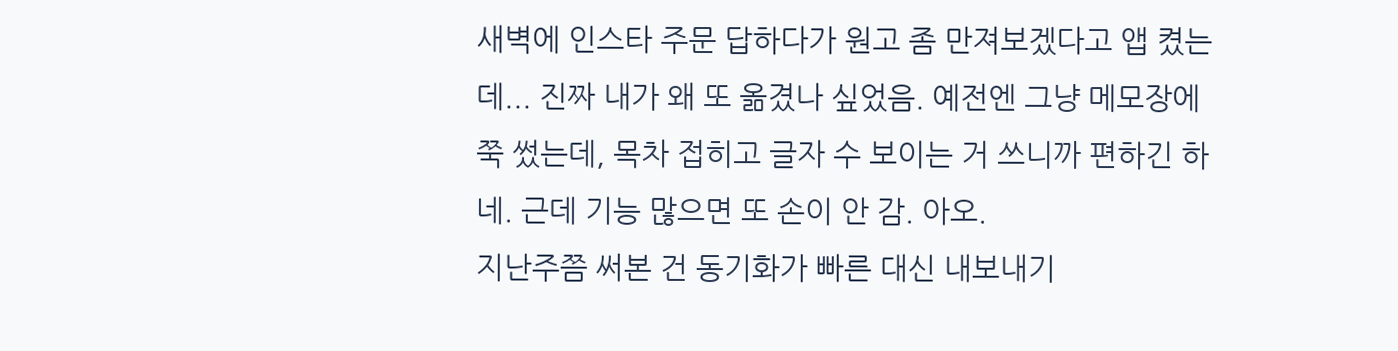새벽에 인스타 주문 답하다가 원고 좀 만져보겠다고 앱 켰는데... 진짜 내가 왜 또 옮겼나 싶었음. 예전엔 그냥 메모장에 쭉 썼는데, 목차 접히고 글자 수 보이는 거 쓰니까 편하긴 하네. 근데 기능 많으면 또 손이 안 감. 아오.
지난주쯤 써본 건 동기화가 빠른 대신 내보내기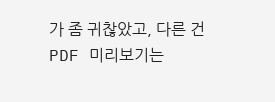가 좀 귀찮았고, 다른 건 PDF 미리보기는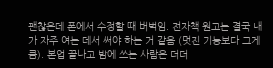괜찮은데 폰에서 수정할 때 버벅임. 전자책 원고는 결국 내가 자주 여는 데서 써야 하는 거 같음 (멋진 기능보다 그게 큼). 본업 끝나고 밤에 쓰는 사람은 더더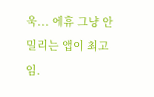욱... 에휴 그냥 안 밀리는 앱이 최고임.